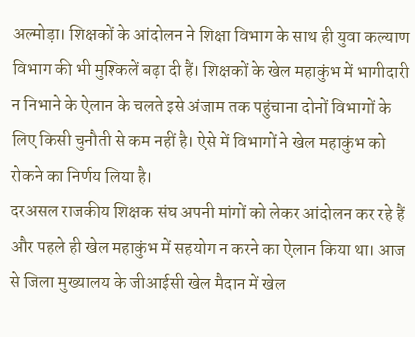अल्मोड़ा। शिक्षकों के आंदोलन ने शिक्षा विभाग के साथ ही युवा कल्याण विभाग की भी मुश्किलें बढ़ा दी हैं। शिक्षकों के खेल महाकुंभ में भागीदारी न निभाने के ऐलान के चलते इसे अंजाम तक पहुंचाना दोनों विभागों के लिए किसी चुनौती से कम नहीं है। ऐसे में विभागों ने खेल महाकुंभ को रोकने का निर्णय लिया है।
दरअसल राजकीय शिक्षक संघ अपनी मांगों को लेकर आंदोलन कर रहे हैं और पहले ही खेल महाकुंभ में सहयोग न करने का ऐलान किया था। आज से जिला मुख्यालय के जीआईसी खेल मैदान में खेल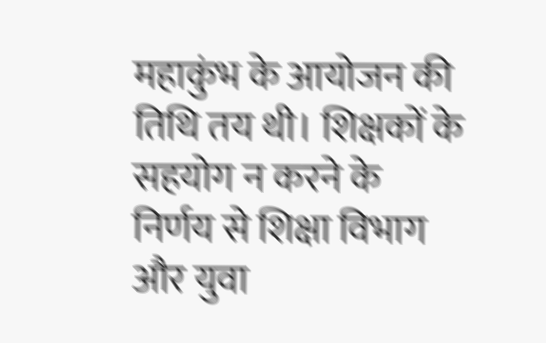महाकुंभ के आयोजन की तिथि तय थी। शिक्षकों के सहयोग न करने के निर्णय से शिक्षा विभाग और युवा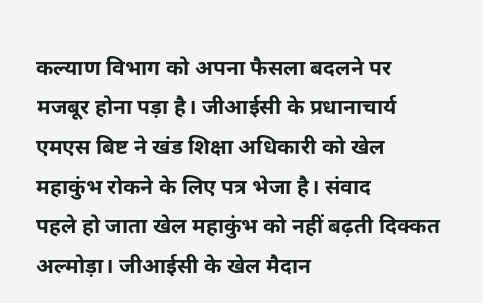कल्याण विभाग को अपना फैसला बदलने पर मजबूर होना पड़ा है। जीआईसी के प्रधानाचार्य एमएस बिष्ट ने खंड शिक्षा अधिकारी को खेल महाकुंभ रोकने के लिए पत्र भेजा है। संवाद
पहले हो जाता खेल महाकुंभ को नहीं बढ़ती दिक्कत
अल्मोड़ा। जीआईसी के खेल मैदान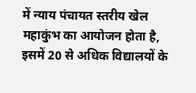में न्याय पंचायत स्तरीय खेल महाकुंभ का आयोजन होता है, इसमें 20 से अधिक विद्यालयों के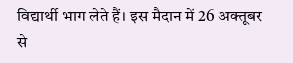विद्यार्थी भाग लेते हैं। इस मैदान में 26 अक्तूबर से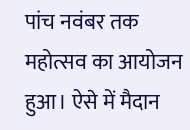पांच नवंबर तक महोत्सव का आयोजन हुआ। ऐसे में मैदान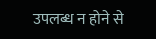उपलब्ध न होने से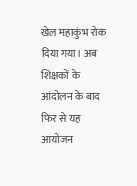खेल महाकुंभ रोक दिया गया। अब शिक्षकों के आंदोलन के बाद फिर से यह आयोजन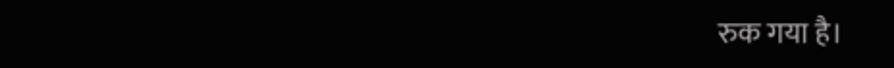रुक गया है।